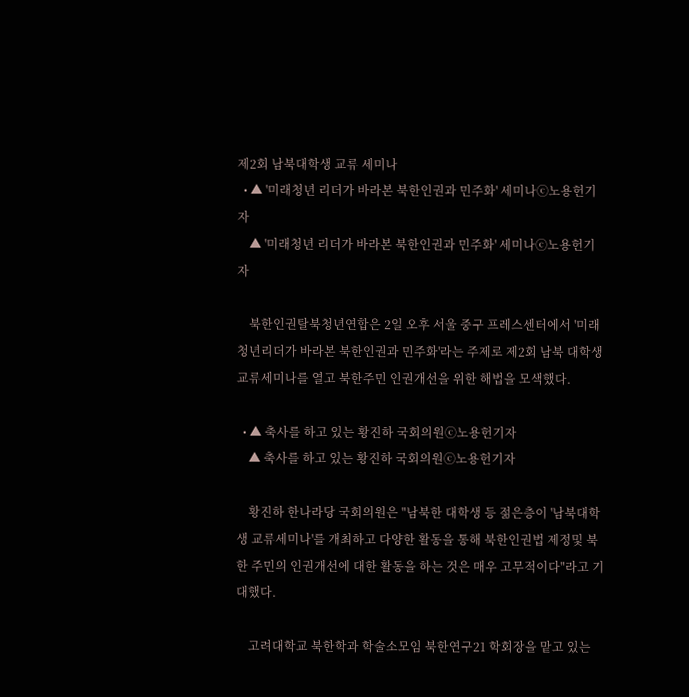제2회 남북대학생 교류 세미나
  • ▲ '미래청년 리더가 바라본 북한인권과 민주화' 세미나ⓒ노용헌기자
    ▲ '미래청년 리더가 바라본 북한인권과 민주화' 세미나ⓒ노용헌기자

    북한인권탈북청년연합은 2일 오후 서울 중구 프레스센터에서 '미래 청년리더가 바라본 북한인권과 민주화'라는 주제로 제2회 남북 대학생 교류세미나를 열고 북한주민 인권개선을 위한 해법을 모색했다.

  • ▲ 축사를 하고 있는 황진하 국회의원ⓒ노용헌기자
    ▲ 축사를 하고 있는 황진하 국회의원ⓒ노용헌기자

    황진하 한나라당 국회의원은 "남북한 대학생 등 젊은층이 '남북대학생 교류세미나'를 개최하고 다양한 활동을 통해 북한인권법 제정및 북한 주민의 인권개선에 대한 활동을 하는 것은 매우 고무적이다"라고 기대했다.

    고려대학교 북한학과 학술소모임 북한연구21 학회장을 맡고 있는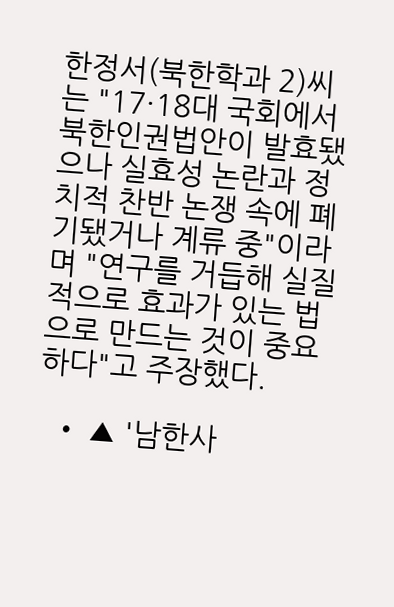한정서(북한학과 2)씨는 "17·18대 국회에서 북한인권법안이 발효됐으나 실효성 논란과 정치적 찬반 논쟁 속에 폐기됐거나 계류 중"이라며 "연구를 거듭해 실질적으로 효과가 있는 법으로 만드는 것이 중요하다"고 주장했다.

  • ▲ '남한사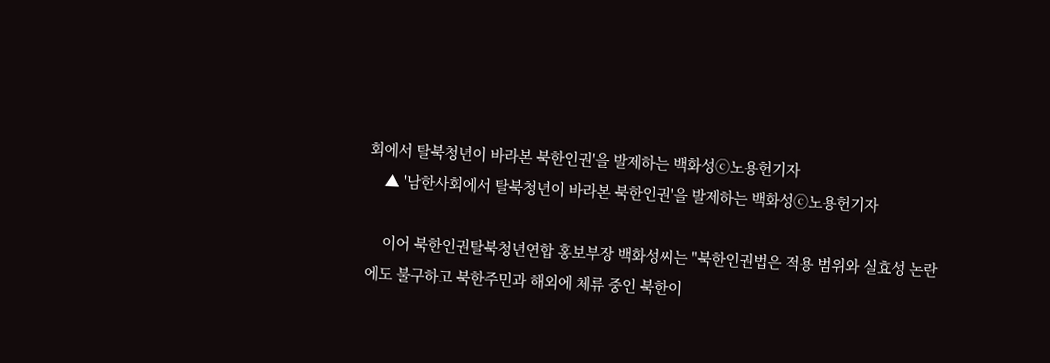회에서 탈북청년이 바라본 북한인권'을 발제하는 백화성ⓒ노용헌기자
    ▲ '남한사회에서 탈북청년이 바라본 북한인권'을 발제하는 백화성ⓒ노용헌기자

    이어 북한인권탈북청년연합 홍보부장 백화성씨는 "북한인권법은 적용 범위와 실효성 논란에도 불구하고 북한주민과 해외에 체류 중인 북한이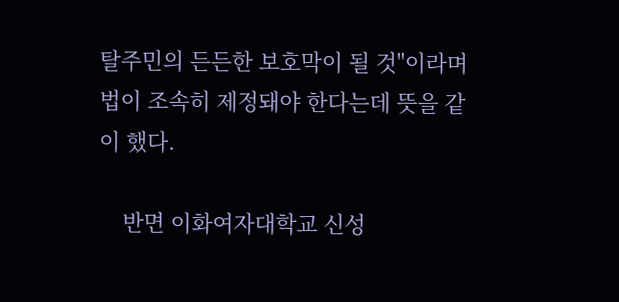탈주민의 든든한 보호막이 될 것"이라며 법이 조속히 제정돼야 한다는데 뜻을 같이 했다.

    반면 이화여자대학교 신성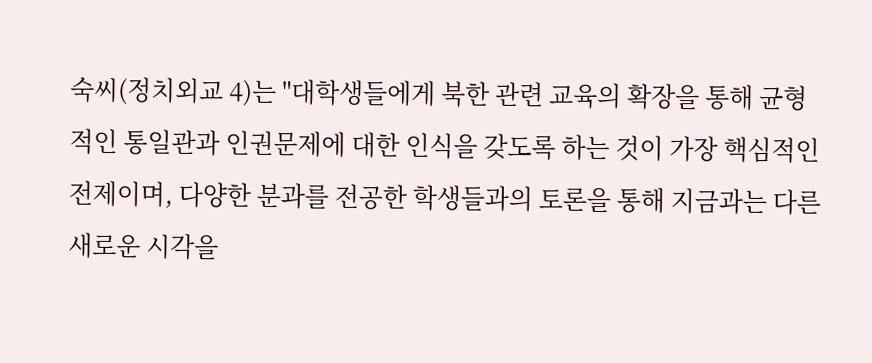숙씨(정치외교 4)는 "대학생들에게 북한 관련 교육의 확장을 통해 균형적인 통일관과 인권문제에 대한 인식을 갖도록 하는 것이 가장 핵심적인 전제이며, 다양한 분과를 전공한 학생들과의 토론을 통해 지금과는 다른 새로운 시각을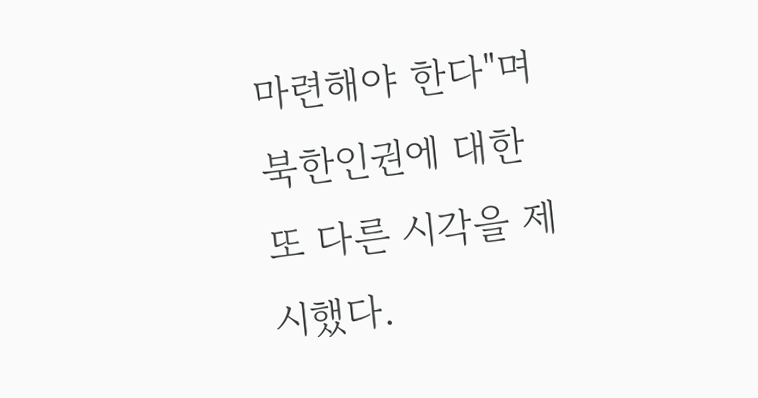마련해야 한다"며 북한인권에 대한 또 다른 시각을 제시했다.